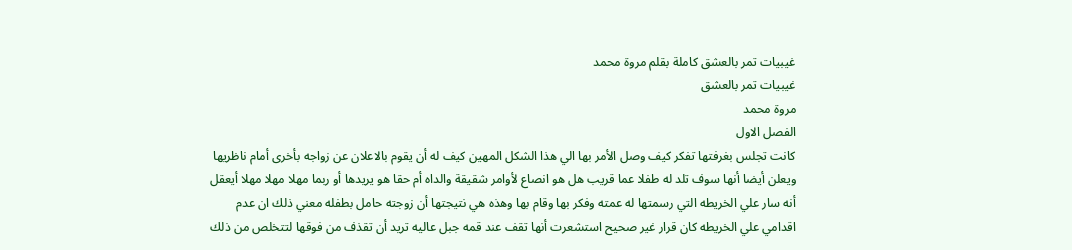غيبيات تمر بالعشق كاملة بقلم مروة محمد
غيبيات تمر بالعشق
مروة محمد
الفصل الاول
كانت تجلس بغرفتها تفكر كيف وصل الأمر بها الي هذا الشكل المهين كيف له أن يقوم بالاعلان عن زواجه بأخرى أمام ناظريها ويعلن أيضا أنها سوف تلد له طفلا عما قريب هل هو انصاع لأوامر شقيقة والداه أم حقا هو يريدها أو ربما مهلا مهلا مهلا أيعقل أنه سار علي الخريطه التي رسمتها له عمته وفكر بها وقام بها وهذه هي نتيجتها أن زوجته حامل بطفله معني ذلك ان عدم اقدامي علي الخريطه كان قرار غير صحيح استشعرت أنها تقف عند قمه جبل عاليه تريد أن تقذف من فوقها لتتخلص من ذلك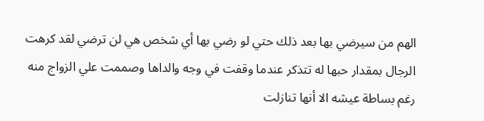الهم من سيرضي بها بعد ذلك حتي لو رضي بها أي شخص هي لن ترضي لقد کرهت الرجال بمقدار حبها له تتذكر عندما وقفت في وجه والداها وصممت علي الزواج منه رغم بساطة عيشه الا أنها تنازلت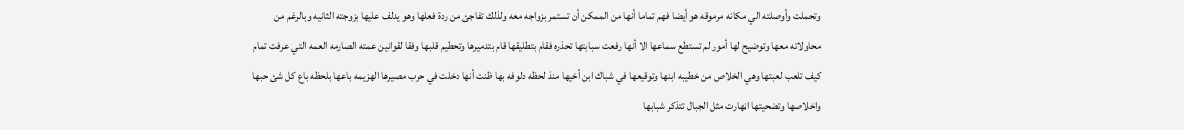وتحملت وأوصلته الي مكانه مرموقه هو أيضا فهم تماما أنها من الممكن أن تستمر بزواجه معه ولذلك تفاجئ من ردة فعلها وهو يدلف عليها بزوجته الثانيه وبالرغم من محاولاته معها وتوضيح لها أمور لم تستطع سماعها الا أنها رفعت سبابتها تحذره فقام بتطليقها قام بتدميرها وتحطيم قلبها وفقا لقوانين عمته الصارمه العمه التي عرفت تمام كيف تلعب لعبتها وهي الخلاص من خطيبه ابنها وتوقيعها في شباك ابن أخيها منذ لحظه دلوفه بها ظنت أنها دخلت في حرب مصيرها الهزيمه باعها بلحظه باع كل شئ حبها واخلاصها وتضحيتها اڼهارت مثل الجبال تتذكر شبابها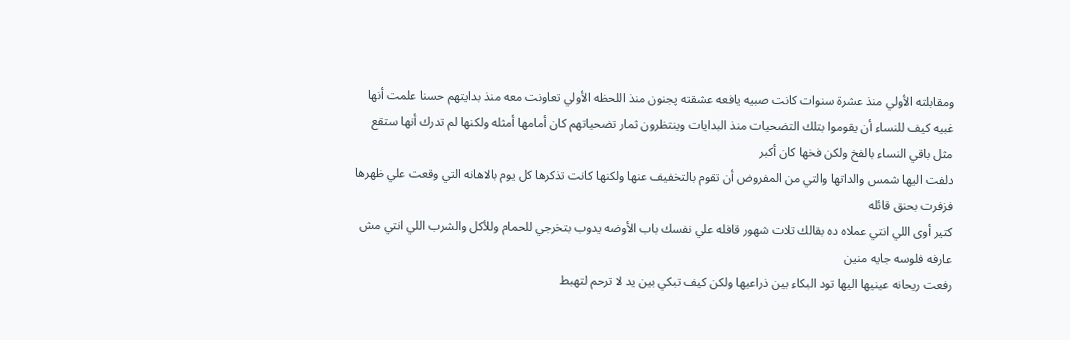ومقابلته الأولي منذ عشرة سنوات كانت صبيه يافعه عشقته پجنون منذ اللحظه الأولي تعاونت معه منذ بدايتهم حسنا علمت أنها غبيه كيف للنساء أن يقوموا بتلك التضحيات منذ البدايات وينتظرون ثمار تضحياتهم كان أمامها أمثله ولكنها لم تدرك أنها ستقع مثل باقي النساء بالفخ ولكن فخها كان أكبر
دلفت اليها شمس والداتها والتي من المفروض أن تقوم بالتخفيف عنها ولكنها كانت تذكرها كل يوم بالاهانه التي وقعت علي ظهرها فزفرت بحنق قائله
كتير أوى اللي انتي عملاه ده بقالك تلات شهور قافله علي نفسك باب الأوضه يدوب بتخرجي للحمام وللأكل والشرب اللي انتي مش عارفه فلوسه جايه منين
رفعت ريحانه عينيها اليها تود البكاء بين ذراعيها ولكن كيف تبكي بين يد لا ترحم لتهبط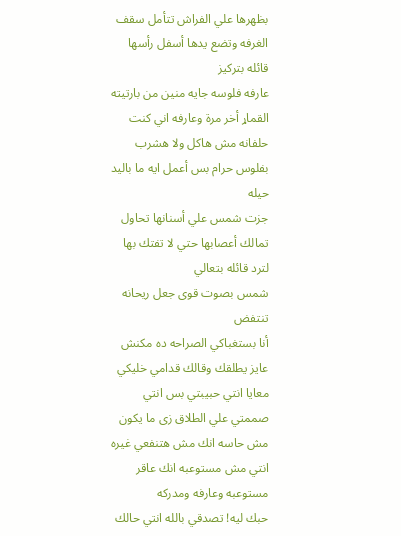بظهرها علي الفراش تتأمل سقف الغرفه وتضع يدها أسفل رأسها قائله بتركيز
عارفه فلوسه جايه منين من بارتيته القماړ أخر مرة وعارفه اني كنت حلفانه مش هاكل ولا هشرب بفلوس حرام بس أعمل ايه ما باليد حيله
جزت شمس علي أسنانها تحاول تمالك أعصابها حتي لا تفتك بها لترد قائله بتعالي
شمس بصوت قوى جعل ريحانه تنتفض
أنا بستغباكي الصراحه ده مكنش عايز يطلقك وقالك قدامي خليكي معايا انتي حبيبتي بس انتي صممتي علي الطلاق زى ما يكون مش حاسه انك مش هتنفعي غيره انتي مش مستوعبه انك عاقر
مستوعبه وعارفه ومدركه
حبك ليه! تصدقي بالله انتي حالك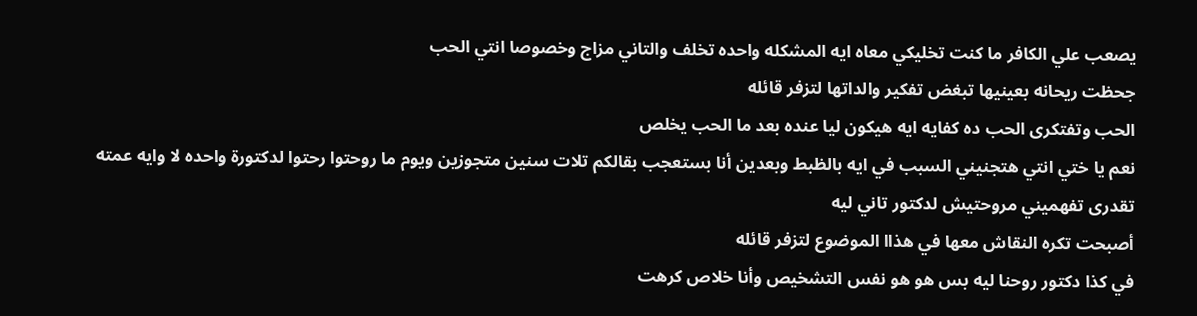يصعب علي الكافر ما كنت تخليكي معاه ايه المشكله واحده تخلف والتاني مزاج وخصوصا انتي الحب
جحظت ريحانه بعينيها تبغض تفكير والداتها لتزفر قائله
الحب وتفتكرى الحب ده كفايه ايه هيكون ليا عنده بعد ما الحب يخلص
نعم يا ختي انتي هتجنيني السبب في ايه بالظبط وبعدين أنا بستعجب بقالكم تلات سنين متجوزين ويوم ما روحتوا رحتوا لدكتورة واحده لا وايه عمته تقدرى تفهميني مروحتيش لدكتور تاني ليه
أصبحت تكره النقاش معها في هذاا الموضوع لتزفر قائله
في كذا دكتور روحنا ليه بس هو هو نفس التشخيص وأنا خلاص کرهت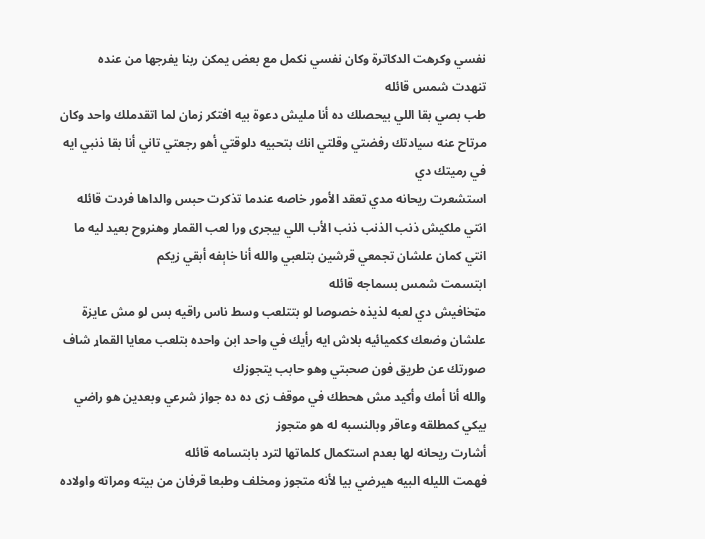نفسي وکرهت الدكاترة وكان نفسي نكمل مع بعض يمكن ربنا يفرجها من عنده
تنهدت شمس قائله
طب بصي بقا اللي بيحصلك ده أنا مليش دعوة بيه افتكر زمان لما اتقدملك واحد وكان مرتاح عنه سيادتك رفضتي وقلتي انك بتحبيه دلوقتي أهو رجعتي تاني أنا بقا ذنبي ايه في رميتك دي
استشعرت ريحانه مدي تعقد الأمور خاصه عندما تذكرت حبس والداها فردت قائله
انتي ملكيش ذنب الذنب ذنب الأب اللي بيجرى ورا لعب القماړ وهنروح بعيد ليه ما انتي كمان علشان تجمعي قرشين بتلعبي والله أنا خاېفه أبقي زيكم
ابتسمت شمس بسماجه قائله
مټخافيش دي لعبه لذيذه خصوصا لو بتتلعب وسط ناس راقيه بس لو مش عايزة علشان وضعك ككميائيه بلاش ايه رأيك في واحد ابن واحده بتلعب معايا القماړ شاف صورتك عن طريق فون صحبتي وهو حابب يتجوزك
والله أنا أمك وأكيد مش هحطك في موقف زى ده ده جواز شرعي وبعدين هو راضي بيكي كمطلقه وعاقر وبالنسبه له هو متجوز
أشارت ريحانه لها بعدم استكمال كلماتها لترد بابتسامه قائله
فهمت الليله البيه هيرضي بيا لأنه متجوز ومخلف وطبعا قرفان من بيته ومراته واولاده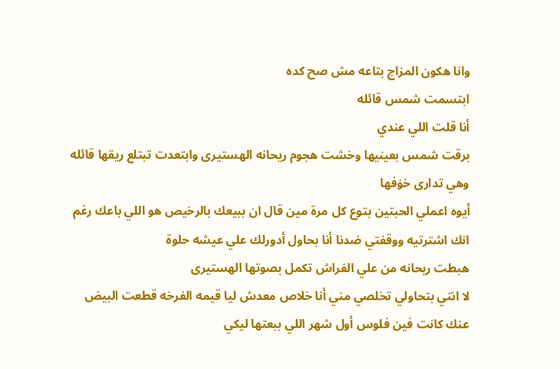وانا هكون المزاج بتاعه مش صح كده
ابتسمت شمس قائله
أنا قلت اللي عندي
برقت شمس بعينيها وخشت هجوم ريحانه الهستيرى وابتعدت تبتلع ريقها قائله وهي تدارى خۏفها
أيوه اعملي الحبتين بتوع كل مرة مين قال ان ببيعك بالرخيص هو اللي باعك رغم انك اشترتيه ووقفتي ضدنا أنا بحاول أدورلك علي عيشه حلوة
هبطت ريحانه من علي الفراش تكمل بصوتها الهستيرى
لا انتي بتحاولي تخلصي مني أنا خلاص معدش ليا قيمه الفرخه قطعت البيض عنك كانت فين فلوس أول شهر اللي ببعتها ليكي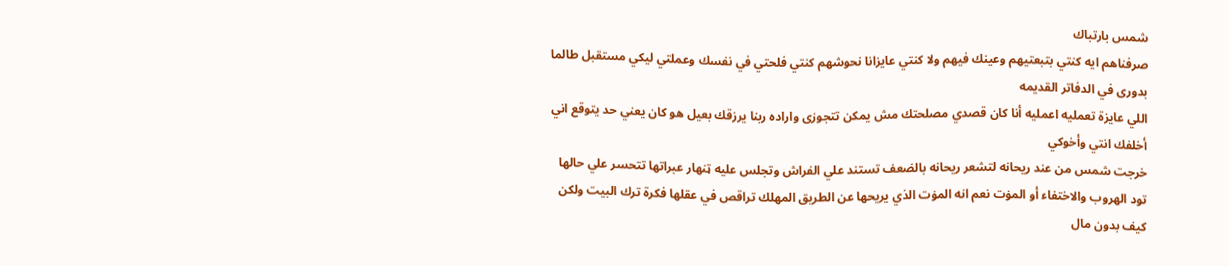شمس بارتباك
صرفناهم ايه كنتي بتبعتيهم وعينك فيهم ولا كنتي عايزانا نحوشهم كنتي فلحتي في نفسك وعملتي ليكي مستقبل طالما بدورى في الدفاتر القديمه
اللي عايزة تعمليه اعمليه أنا كان قصدي مصلحتك مش يمكن تتجوزى واراده ربنا يرزقك بعيل هو كان يعني حد يتوقع اني أخلفك انتي وأخوكي
خرجت شمس من عند ريحانه لتشعر ريحانه بالضعف تستند علي الفراش وتجلس عليه ټنهار عبراتها تتحسر علي حالها تود الهروب والاختفاء أو المۏت نعم انه المۏت الذي يريحها عن الطريق المهلك تراقص في عقلها فكرة ترك البيت ولكن كيف بدون مال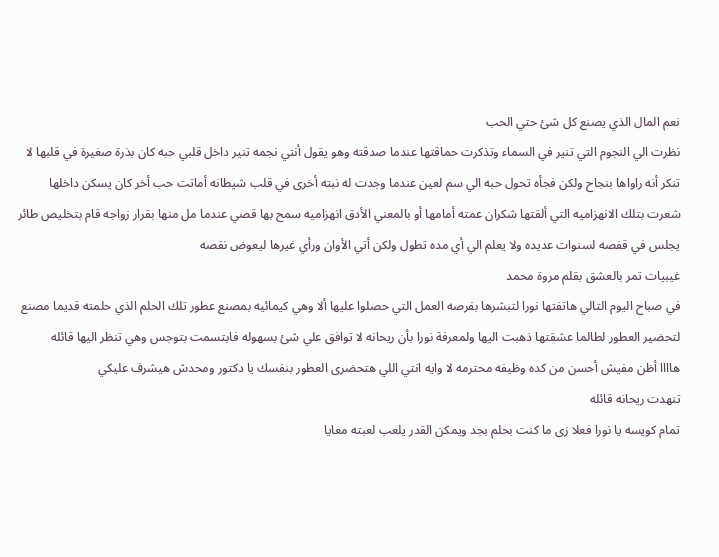نعم المال الذي يصنع كل شئ حتي الحب
نظرت الي النجوم التي تنير في السماء وتذكرت حماقتها عندما صدقته وهو يقول أنتي نجمه تنير داخل قلبي حبه كان بذرة صغيرة في قلبها لا تنكر أنه راواها بنجاح ولكن فجأه تحول حبه الي سم لعين عندما وجدت له نبته أخرى في قلب شيطانه أماتت حب أخر كان يسكن داخلها شعرت بتلك الانهزاميه التي ألقتها شكران عمته أمامها أو بالمعني الأدق انهزاميه سمح بها قصي عندما مل منها بقرار زواجه قام بتخليص طائر يجلس في قفصه لسنوات عديده ولا يعلم الي أي مده تطول ولكن أتي الأوان ورأي غيرها ليعوض نقصه
غيبيات تمر بالعشق بقلم مروة محمد
في صباح اليوم التالي هاتفتها نورا لتبشرها بفرصه العمل التي حصلوا عليها ألا وهي كيمائيه بمصنع عطور تلك الحلم الذي حلمته قديما مصنع لتحضير العطور لطالما عشقتها ذهبت اليها ولمعرفة نورا بأن ريحانه لا توافق علي شئ بسهوله فابتسمت بتوجس وهي تنظر اليها قائله
هاااا أظن مفيش أحسن من كده وظيفه محترمه لا وايه انتي اللي هتحضرى العطور بنفسك يا دكتور ومحدش هيشرف عليكي
تنهدت ريحانه قائله
تمام كويسه يا نورا فعلا زى ما كنت بحلم بجد ويمكن القدر يلعب لعبته معايا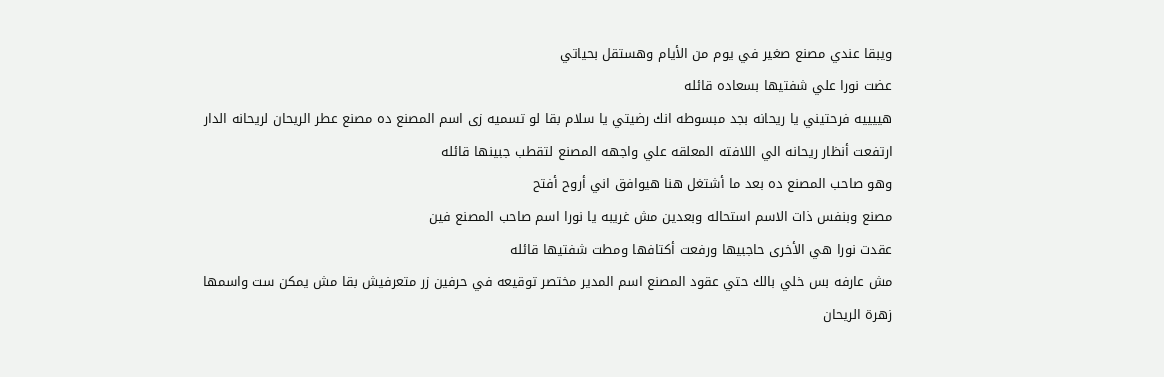ويبقا عندي مصنع صغير في يوم من الأيام وهستقل بحياتي
عضت نورا علي شفتيها بسعاده قائله
هييييه فرحتيني يا ريحانه بجد مبسوطه انك رضيتي يا سلام بقا لو تسميه زى اسم المصنع ده مصنع عطر الريحان لريحانه الدار
ارتفعت أنظار ريحانه الي اللافته المعلقه علي واجهه المصنع لتقطب جبينها قائله
وهو صاحب المصنع ده بعد ما أشتغل هنا هيوافق اني أروح أفتح
مصنع وبنفس ذات الاسم استحاله وبعدين مش غريبه يا نورا اسم صاحب المصنع فين
عقدت نورا هي الأخرى حاجبيها ورفعت أكتافها ومطت شفتيها قائله
مش عارفه بس خلي بالك حتي عقود المصنع اسم المدير مختصر توقيعه في حرفين زر متعرفيش بقا مش يمكن ست واسمها زهرة الريحان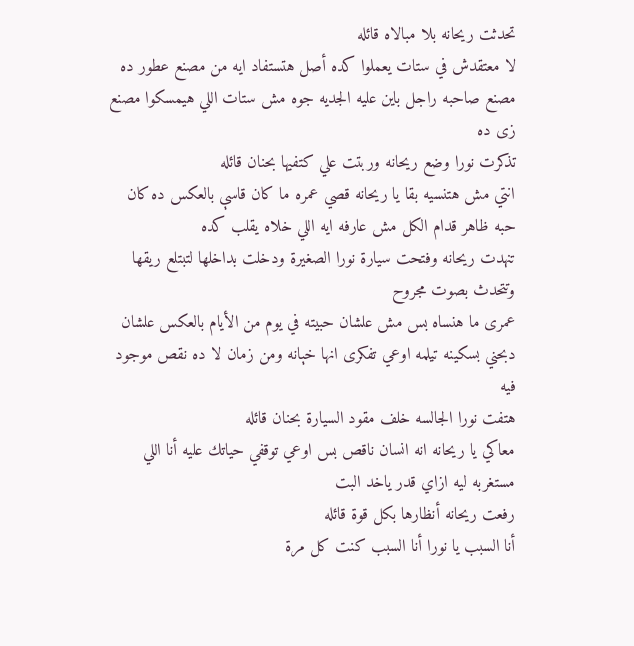تحدثت ريحانه بلا مبالاه قائله
لا معتقدش في ستات يعملوا كده أصل هتستفاد ايه من مصنع عطور ده مصنع صاحبه راجل باين عليه الجديه جوه مش ستات اللي هيمسكوا مصنع زى ده
تذكرت نورا وضع ريحانه وربتت علي كتفيها بحنان قائله
انتي مش هتنسيه بقا يا ريحانه قصي عمره ما كان قاسې بالعكس ده كان حبه ظاهر قدام الكل مش عارفه ايه اللي خلاه يقلب كده
تنهدت ريحانه وفتحت سيارة نورا الصغيرة ودخلت بداخلها لتبتلع ريقها وتتحدث بصوت مجروح
عمرى ما هنساه بس مش علشان حبيته في يوم من الأيام بالعكس علشان دبحني بسکينه تيلمه اوعي تفكرى انها خېانه ومن زمان لا ده نقص موجود فيه
هتفت نورا الجالسه خلف مقود السيارة بحنان قائله
معاكي يا ريحانه انه انسان ناقص بس اوعي توقفي حياتك عليه أنا اللي مستغربه ليه ازاي قدر ياخد البت
رفعت ريحانه أنظارها بكل قوة قائله
أنا السبب يا نورا أنا السبب كنت كل مرة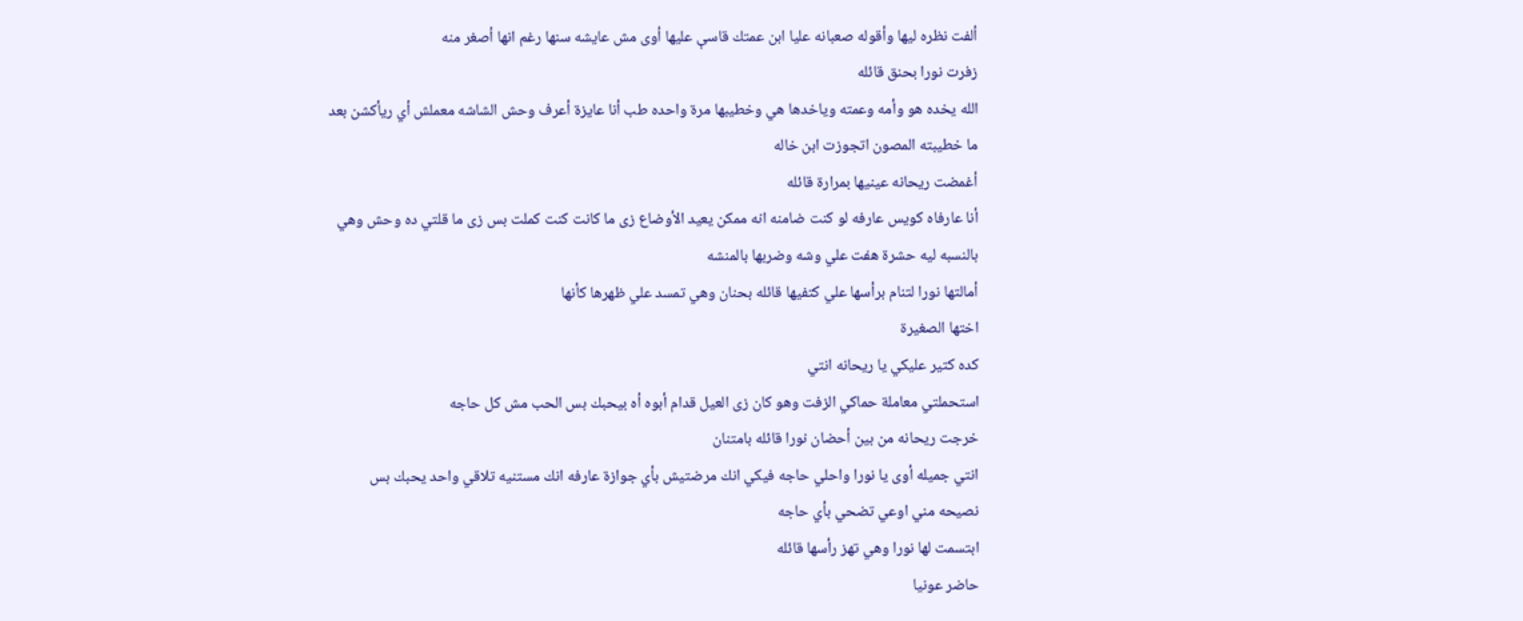ألفت نظره ليها وأقوله صعبانه عليا ابن عمتك قاسې عليها أوى مش عايشه سنها رغم انها أصغر منه
زفرت نورا بحنق قائله
الله يخده هو وأمه وعمته وياخدها هي وخطيبها مرة واحده طب أنا عايزة أعرف وحش الشاشه معملش أي ريأكشن بعد ما خطيبته المصون اتجوزت ابن خاله
أغمضت ريحانه عينيها بمرارة قائله
أنا عارفاه كويس عارفه لو كنت ضامنه انه ممكن يعيد الأوضاع زى ما كانت كنت كملت بس زى ما قلتي ده وحش وهي بالنسبه ليه حشرة هفت علي وشه وضربها بالمنشه
أمالتها نورا لتنام برأسها علي كتفيها قائله بحنان وهي تمسد علي ظهرها كأنها
اختها الصغيرة
كده كتير عليكي يا ريحانه انتي
استحملتي معاملة حماكي الزفت وهو كان زى العيل قدام أبوه أه بيحبك بس الحب مش كل حاجه
خرجت ريحانه من بين أحضان نورا قائله بامتنان
انتي جميله أوى يا نورا واحلي حاجه فيكي انك مرضتيش بأي جوازة عارفه انك مستنيه تلاقي واحد يحبك بس نصيحه مني اوعي تضحي بأي حاجه
ابتسمت لها نورا وهي تهز رأسها قائله
حاضر عونيا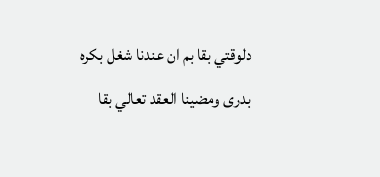دلوقتي بقا بم ان عندنا شغل بكره بدرى ومضينا العقد تعالي بقا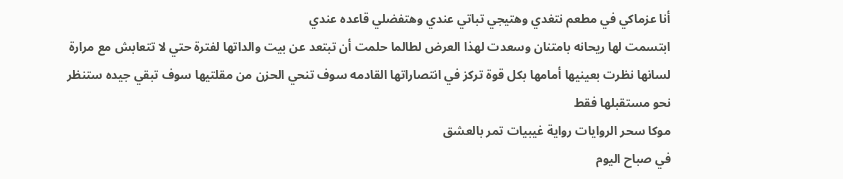أنا عزماكي في مطعم نتغدي وهتيجي تباتي عندي وهتفضلي قاعده عندي
ابتسمت لها ريحانه بامتنان وسعدت لهذا العرض لطالما حلمت أن تبتعد عن بيت والداتها لفترة حتي لا تتعابش مع مرارة لسانها نظرت بعينيها أمامها بكل قوة تركز في انتصاراتها القادمه سوف تنحي الحزن من مقلتيها سوف تبقي جيده ستنظر نحو مستقبلها فقط
موكا سحر الروايات رواية غيبيات تمر بالعشق
في صباح اليوم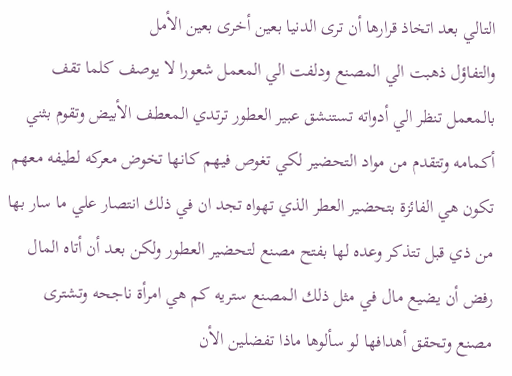التالي بعد اتخاذ قرارها أن ترى الدنيا بعين أخرى بعين الأمل
والتفاؤل ذهبت الي المصنع ودلفت الي المعمل شعورا لا يوصف كلما تقف بالمعمل تنظر الي أدواته تستنشق عبير العطور ترتدي المعطف الأبيض وتقوم بثني أكمامه وتتقدم من مواد التحضير لكي تغوص فيهم كانها تخوض معركه لطيفه معهم تكون هي الفائزة بتحضير العطر الذي تهواه تجد ان في ذلك انتصار علي ما سار بها من ذي قبل تتذكر وعده لها بفتح مصنع لتحضير العطور ولكن بعد أن أتاه المال رفض أن يضيع مال في مثل ذلك المصنع ستريه كم هي امرأة ناجحه وتشترى مصنع وتحقق أهدافها لو سألوها ماذا تفضلين الأن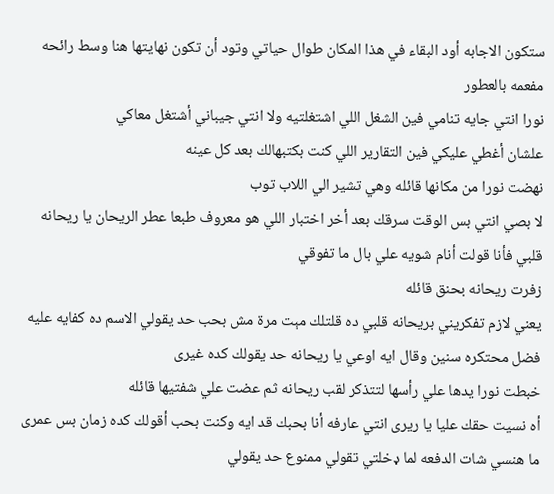ستكون الاجابه أود البقاء في هذا المكان طوال حياتي وتود أن تكون نهايتها هنا وسط رائحه مفعمه بالعطور
نورا انتي جايه تنامي فين الشغل اللي اشتغلتيه ولا انتي جيباني أشتغل معاكي
علشان أغطي عليكي فين التقارير اللي كنت بكتبهالك بعد كل عينه
نهضت نورا من مكانها قائله وهي تشير الي اللاب توب
لا بصي انتي بس الوقت سرقك بعد أخر اختبار اللي هو معروف طبعا عطر الريحان يا ريحانه قلبي فأنا قولت أنام شويه علي بال ما تفوقي
زفرت ريحانه بحنق قائله
يعني لازم تفكريني بريحانه قلبي ده قلتلك مېت مرة مش بحب حد يقولي الاسم ده كفايه عليه فضل محتكره سنين وقال ايه اوعي يا ريحانه حد يقولك كده غيرى
خبطت نورا يدها علي رأسها لتتذكر لقب ريحانه ثم عضت علي شفتيها قائله
أه نسيت حقك عليا يا ريرى انتي عارفه أنا بحبك قد ايه وكنت بحب أقولك كده زمان بس عمرى ما هنسي شات الدفعه لما ډخلتي تقولي ممنوع حد يقولي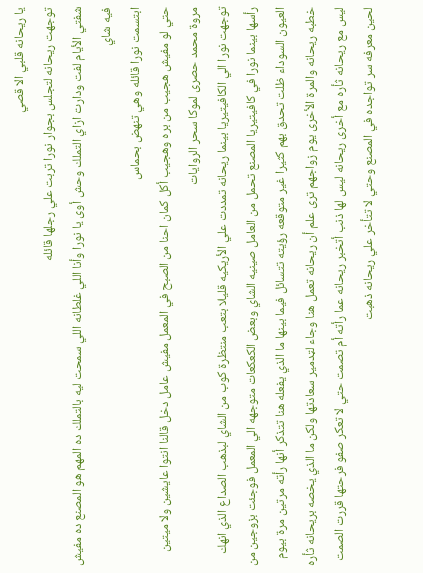يا ريحانه قلبي الا قصي
توجهت ريحانه لتجلس بجوار نورا تربت علي رجلها قائله
شفتي الأيام لفت ودارت ازاي التملك وحش أوى يا نورا وأنا اللي غلطانه اللي سمحت ليه بالتملك ده المهم هو المصنع ده مفيش فيه شاي
ابتسمت نورا قائله وهي تنهض بحماس
حتي لو مفيش هجيب من بره وهجيب أكل كمان احنا من الصبح في المعمل مفيش عامل دخل قالنا انتوا عايشين ولا ميتين
مروة محمد حصرى لموكا سحر الروايات
توجهت نورا الي الكافيتيريا بينما ريحانه تمددت علي الأريكيه قليلا بتعب منتظرة كوب من الشاي لبذهب الصداع الذي انهك رأسها بينما نورا في كافيتيريا المصنع تحمل من العامل صينيه الشاي وبعض الكعكعات متوجهه الي المعمل فوجئت بزوجين من العيون السوداء ظلت تحدق بهم كثيرا غير متوقعه رؤيته تتسائل فيما بينها ما الذي يفعله هنا تتذكر أنها رأته مرتين مرة بيوم خطبه ريحانه والمرة الأخرى يوم زواجهم ترى علم أن ريحانه تعمل هنا وجاء لټدمير سعادتها ولكن ما الذي يخصه بريحانه ثأره ليس مع ريحانه ثأره مع أخرى ريحانه ليس لها ذنب أتخبر ريحانه عما رأته أم تصمت حتي لا تعكر صفو فرحتها قررت الصمت لحين معرفه سر تواجده في المصنع وحتي لا تتأخر علي ريحانه ذهبت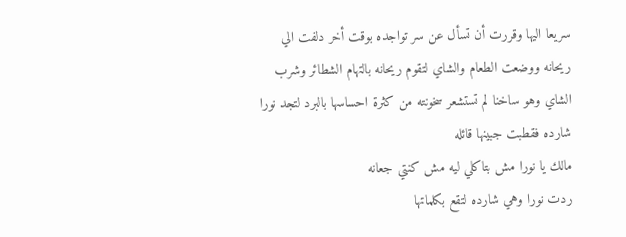سريعا اليها وقررت أن تسأل عن سر تواجده بوقت أخر دلفت الي ريحانه ووضعت الطعام والشاي لتقوم ريحانه بالتهام الشطائر وشرب الشاي وهو ساخنا لم تستشعر سخونته من كثرة احساسها بالبرد لتجد نورا شارده فقطبت جبينها قائله
مالك يا نورا مش بتاكلي ليه مش كنتي جعانه
ردت نورا وهي شارده لتقع بكلماتها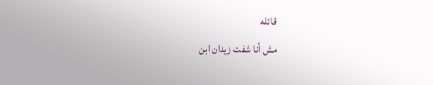قائله
مش أنا شفت زيدان ابن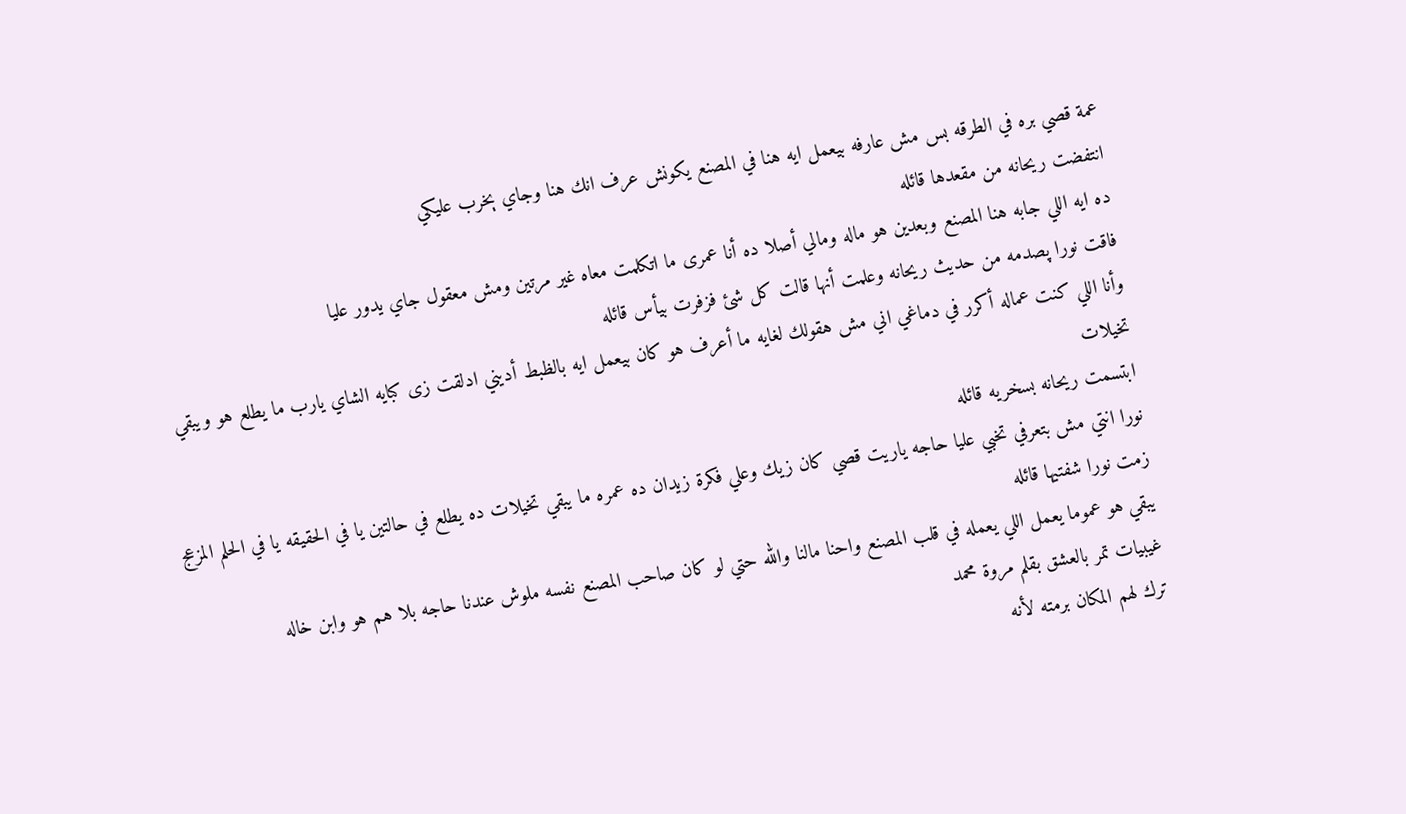عمة قصي بره في الطرقه بس مش عارفه بيعمل ايه هنا في المصنع يكونش عرف انك هنا وجاي ېخرب عليكي
انتفضت ريحانه من مقعدها قائله
ده ايه اللي جابه هنا المصنع وبعدين هو ماله ومالي أصلا ده أنا عمرى ما اتكلمت معاه غير مرتين ومش معقول جاي يدور عليا
فاقت نورا پصدمه من حديث ريحانه وعلمت أنها قالت كل شئ فزفرت بيأس قائله
وأنا اللي كنت عماله أكرر في دماغي اني مش هقولك لغايه ما أعرف هو كان بيعمل ايه بالظبط أديني ادلقت زى كبايه الشاي يارب ما يطلع هو ويبقي تخيلات
ابتسمت ريحانه بسخريه قائله
نورا انتي مش بتعرفي تخبي عليا حاجه ياريت قصي كان زيك وعلي فكرة زيدان ده عمره ما يبقي تخيلات ده يطلع في حالتين يا في الحقيقه يا في الحلم المزعج
زمت نورا شفتيها قائله
يبقي هو عموما يعمل اللي يعمله في قلب المصنع واحنا مالنا والله حتي لو كان صاحب المصنع نفسه ملوش عندنا حاجه بلا هم هو وابن خاله
غيبيات تمر بالعشق بقلم مروة محمد
ترك لهم المكان برمته لأنه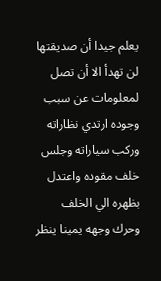يعلم جيدا أن صديقتها لن تهدأ الا أن تصل لمعلومات عن سبب وجوده ارتدي نظاراته وركب سياراته وجلس خلف مقوده واعتدل بظهره الي الخلف
وحرك وجهه يمينا ينظر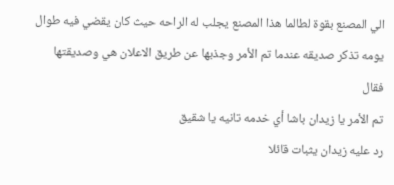الي المصنع بقوة لطالما هذا المصنع يجلب له الراحه حيث كان يقضي فيه طوال يومه تذكر صديقه عندما تم الأمر وجذبها عن طريق الاعلان هي وصديقتها فقال
تم الأمر يا زيدان باشا أي خدمه تانيه يا شقيق
رد عليه زيدان يثبات قائلا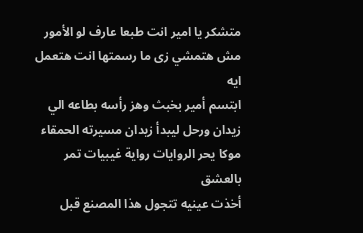متشكر يا امير انت طبعا عارف لو الأمور مش هتمشي زى ما رسمتها انت هتعمل ايه
ابتسم أمير بخبث وهز رأسه بطاعه الي زيدان ورحل ليبدأ زيدان مسيرته الحمقاء
موكا يحر الروايات رواية غيبيات تمر بالعشق
أخذت عينيه تتجول هذا المصنع قبل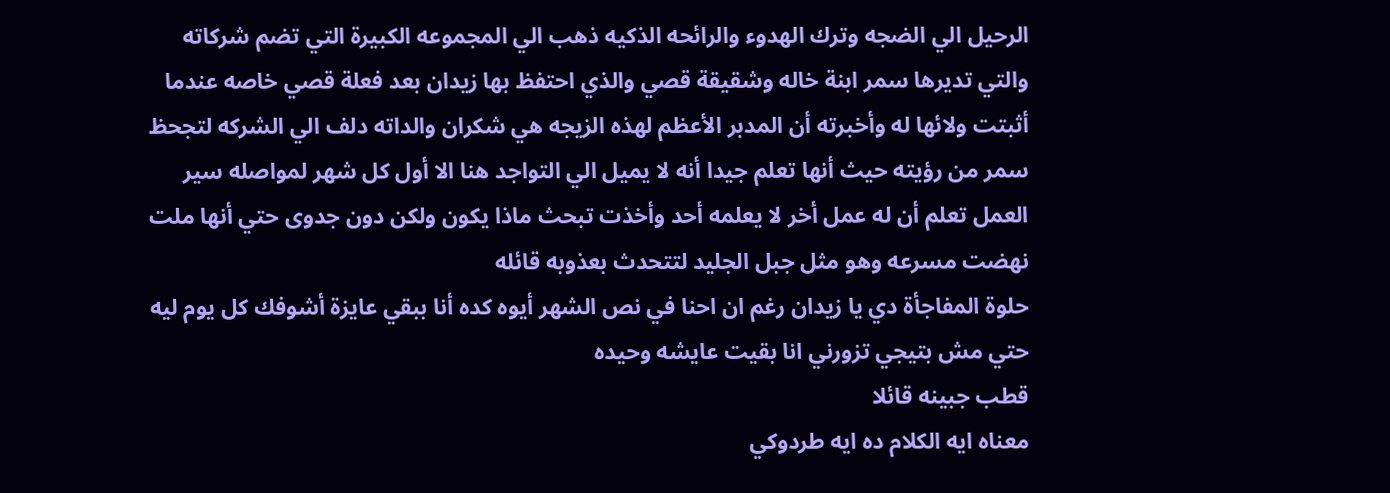الرحيل الي الضجه وترك الهدوء والرائحه الذكيه ذهب الي المجموعه الكبيرة التي تضم شركاته والتي تديرها سمر ابنة خاله وشقيقة قصي والذي احتفظ بها زيدان بعد فعلة قصي خاصه عندما أثبتت ولائها له وأخبرته أن المدبر الأعظم لهذه الزيجه هي شكران والداته دلف الي الشركه لتجحظ سمر من رؤيته حيث أنها تعلم جيدا أنه لا يميل الي التواجد هنا الا أول كل شهر لمواصله سير العمل تعلم أن له عمل أخر لا يعلمه أحد وأخذت تبحث ماذا يكون ولكن دون جدوى حتي أنها ملت نهضت مسرعه وهو مثل جبل الجليد لتتحدث بعذوبه قائله
حلوة المفاجأة دي يا زيدان رغم ان احنا في نص الشهر أيوه كده أنا ببقي عايزة أشوفك كل يوم ليه حتي مش بتيجي تزورني انا بقيت عايشه وحيده
قطب جبينه قائلا
معناه ايه الكلام ده ايه طردوكي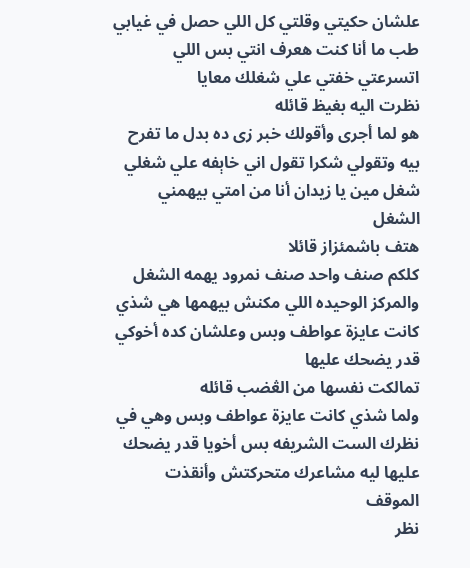علشان حكيتي وقلتي كل اللي حصل في غيابي طب ما أنا كنت هعرف انتي بس اللي اتسرعتي خفتي علي شغلك معايا
نظرت اليه بغيظ قائله
هو لما أجرى وأقولك خبر زى ده بدل ما تفرح بيه وتقولي شكرا تقول اني خاېفه علي شغلي شغل مين يا زيدان أنا من امتي بيهمني الشغل
هتف باشمئزاز قائلا
كلكم صنف واحد صنف نمرود يهمه الشغل والمركز الوحيده اللي مكنش بيهمها هي شذي كانت عايزة عواطف وبس وعلشان كده أخوكي قدر يضحك عليها
تمالكت نفسها من الڠضب قائله
ولما شذي كانت عايزة عواطف وبس وهي في نظرك الست الشريفه بس أخويا قدر يضحك عليها ليه مشاعرك متحركتش وأنقذت الموقف
نظر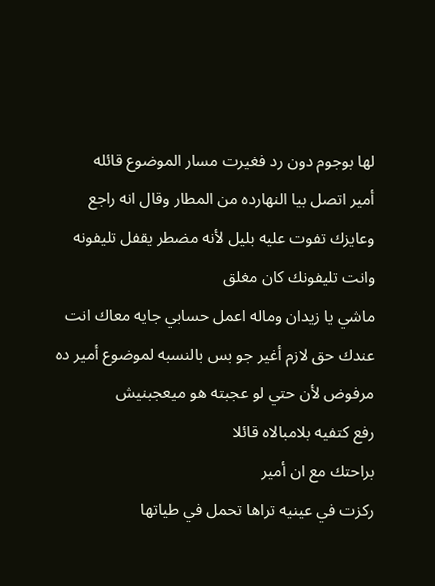لها بوجوم دون رد فغيرت مسار الموضوع قائله
أمير اتصل بيا النهارده من المطار وقال انه راجع وعايزك تفوت عليه بليل لأنه مضطر يقفل تليفونه وانت تليفونك كان مغلق
ماشي يا زيدان وماله اعمل حسابي جايه معاك انت عندك حق لازم أغير جو بس بالنسبه لموضوع أمير ده مرفوض لأن حتي لو عجبته هو ميعجبنيش
رفع كتفيه بلامبالاه قائلا
براحتك مع ان أمير
ركزت في عينيه تراها تحمل في طياتها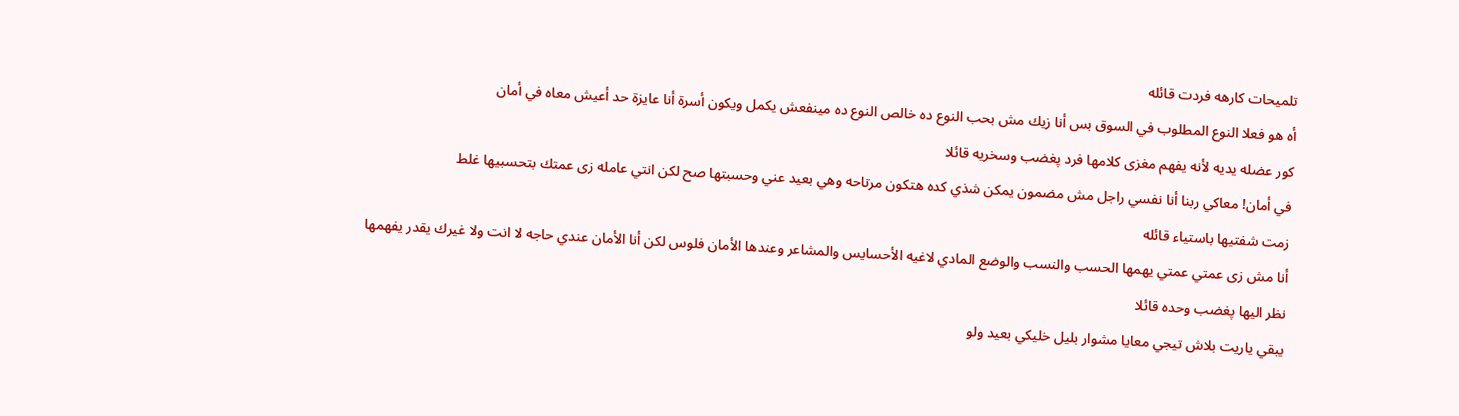تلميحات كارهه فردت قائله
أه هو فعلا النوع المطلوب في السوق بس أنا زيك مش بحب النوع ده خالص النوع ده مينفعش يكمل ويكون أسرة أنا عايزة حد أعيش معاه في أمان
كور عضله يديه لأنه يفهم مغزى كلامها فرد پغضب وسخريه قائلا
في أمان! معاكي ربنا أنا نفسي راجل مش مضمون يمكن شذي كده هتكون مرتاحه وهي بعيد عني وحسبتها صح لكن انتي عامله زى عمتك بتحسبيها غلط
زمت شفتيها باستياء قائله
أنا مش زى عمتي عمتي يهمها الحسب والنسب والوضع المادي لاغيه الأحسايس والمشاعر وعندها الأمان فلوس لكن أنا الأمان عندي حاجه لا انت ولا غيرك يقدر يفهمها
نظر اليها پغضب وحده قائلا
يبقي ياريت بلاش تيجي معايا مشوار بليل خليكي بعيد ولو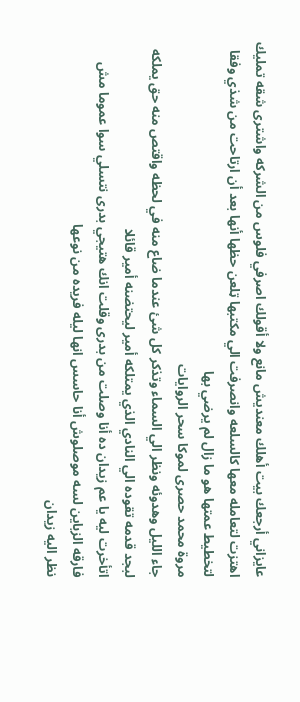عايزاني أرجعك بيت أهلك معنديش مانع ولا أقولك اصرفي فلوس من الشركه واشترى شقه تمليك
اهتزت لتعامله معها كالسلعه وانصرفت الي مكتبها ټلعن حظها أنها بعد أن ارتاحت من شذي وفقا لتخطيط عمتها هو ما زال لم يرضي بها
مروة محمد حصرى لموكا سحر الروايات
جاء الليل وهدوئه ونظر الي السماء وتذكر كل شئ عندما ضاع منه في لحظه واقتص منه حق يملكه لبجد قدمه تقوده الي النادي الذي يمتلكه أمير ليحتضنه أمير قائلا
اتأخرت ليه يا عم زيدان ده أنا وصلت من بدرى وقلت انك هتيجي بدرى نتسلي سوا عموما مش فارقه الزباين لسه موصلوش أنا حاسس انها ليله فريده من نوعها
نظر اليه زيدان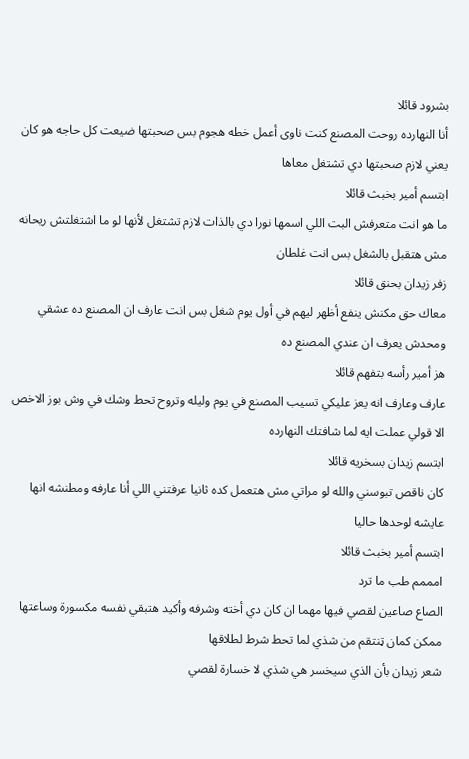بشرود قائلا
أنا النهارده روحت المصنع كنت ناوى أعمل خطه هجوم بس صحبتها ضيعت كل حاجه هو كان يعني لازم صحبتها دي تشتغل معاها
ابتسم أمير بخبث قائلا
ما هو انت متعرفش البت اللي اسمها نورا دي بالذات لازم تشتغل لأنها لو ما اشتغلتش ريحانه مش هتقبل بالشغل بس انت غلطان
زفر زيدان بحنق قائلا
معاك حق مكنش ينفع أظهر ليهم في أول يوم شغل بس انت عارف ان المصنع ده عشقي ومحدش يعرف ان عندي المصنع ده
هز أمير رأسه بتفهم قائلا
عارف وعارف انه يعز عليكي تسيب المصنع في يوم وليله وتروح تحط وشك في وش بوز الاخص الا قولي عملت ايه لما شافتك النهارده
ابتسم زيدان بسخريه قائلا
كان ناقص تبوسني والله لو مراتي مش هتعمل كده ثانيا عرفتني اللي أنا عارفه ومطنشه انها عايشه لوحدها حاليا
ابتسم أمير بخبث قائلا
امممم طب ما ترد
الصاع صاعين لقصي فيها مهما ان كان دي أخته وشرفه وأكيد هتبقي نفسه مکسورة وساعتها ممكن كمان ټنتقم من شذي لما تحط شرط لطلاقها
شعر زيدان بأن الذي سيخسر هي شذي لا خسارة لقصي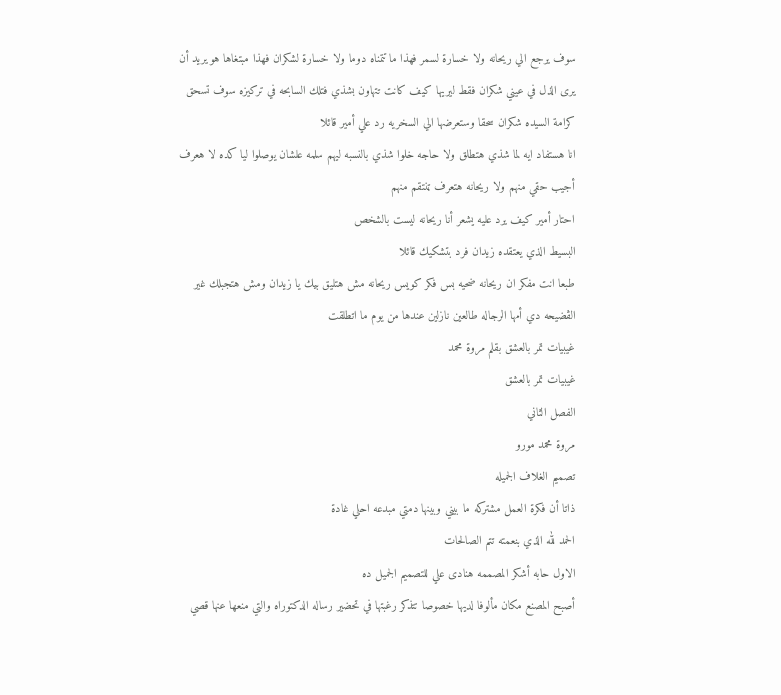سوف يرجع الي ريحانه ولا خسارة لسمر فهذا ما تتمناه دوما ولا خسارة لشكران فهذا مبتغاها هو يريد أن يرى الذل في عيني شكران فقط ليريها كيف كانت تتهاون بشذي فتلك السابحه في تركيزه سوف تسحق كرامة السيده شكران سحقا وستعرضها الي السخريه رد علي أمير قائلا
انا هستفاد ايه لما شذي هتطلق ولا حاجه خلوا شذي بالنسبه ليهم سلمه علشان يوصلوا ليا كده لا هعرف أجيب حقي منهم ولا ريحانه هتعرف ټنتقم منهم
احتار أمير كيف يرد عليه يشعر أنا ريحانه ليست بالشخص
البسيط الذي يعتقده زيدان فرد بتشكيك قائلا
طبعا انت مفكر ان ريحانه ضحيه بس فكر كويس ريحانه مش هتليق بيك يا زيدان ومش هتجبلك غير الڤضيحه دي أمها الرجاله طالعين نازلين عندها من يوم ما اتطلقت
غيبيات تمر بالعشق بقلم مروة محمد
غيبيات تمر بالعشق
الفصل الثاني
مروة محمد مورو
تصميم الغلاف الجميله
ذاتا أن فكرة العمل مشتركه ما بيني وبينها دمتي مبدعه احلي غادة
الحمد لله الذي بنعمته تتم الصالحات
الاول حابه أشكر المصممه هنادى علي للتصميم الجميل ده
أصبح المصنع مكان مألوفا لديها خصوصا تتذكر رغبتها في تحضير رساله الدكتوراه والتي منعها عنها قصي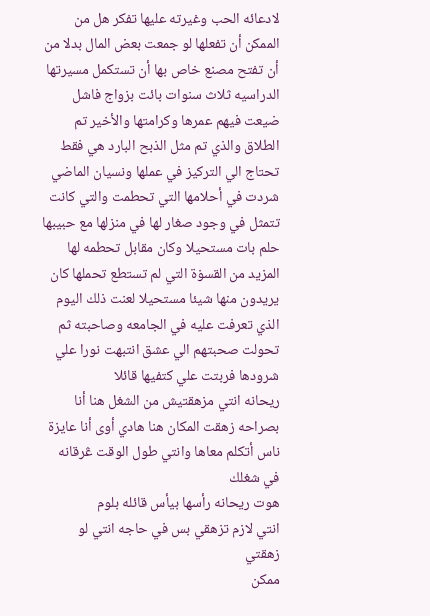لادعائه الحب وغيرته عليها تفكر هل من الممكن أن تفعلها لو جمعت بعض المال بدلا من أن تفتح مصنع خاص بها أن تستكمل مسيرتها الدراسيه ثلاث سنوات بائت بزواج فاشل ضيعت فيهم عمرها وكرامتها والأخير تم الطلاق والذي تم مثل الذبح البارد هي فقط تحتاج الي التركيز في عملها ونسيان الماضي شردت في أحلامها التي تحطمت والتي كانت تتمثل في وجود صغار لها في منزلها مع حبيبها حلم بات مستحيلا وكان مقابل تحطمه لها المزيد من القسۏة التي لم تستطع تحملها كان يريدون منها شيئا مستحيلا لعنت ذلك اليوم الذي تعرفت عليه في الجامعه وصاحبته ثم تحولت صحبتهم الي عشق انتبهت نورا علي شرودها فربتت علي كتفيها قائلا
ريحانه انتي مزهقتيش من الشغل هنا أنا بصراحه زهقت المكان هنا هادي أوى أنا عايزة ناس أتكلم معاها وانتي طول الوقت ڠرقانه في شغلك
هوت ريحانه رأسها بيأس قائله بلوم
انتي لازم تزهقي بس في حاجه انتي لو زهقتي
ممكن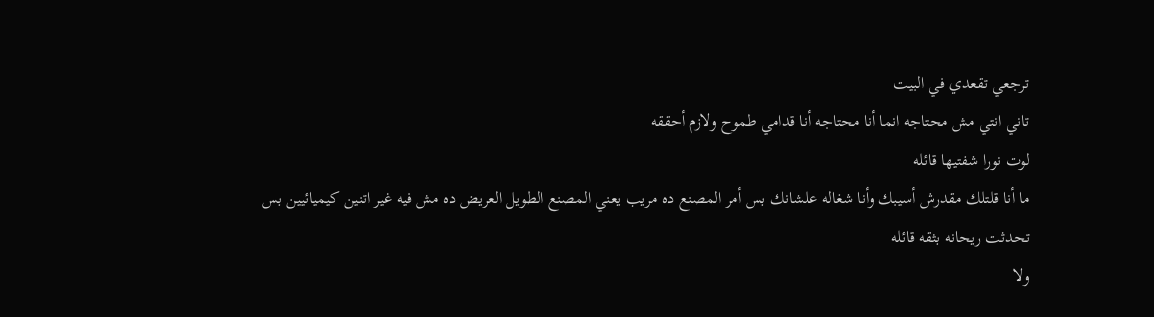ترجعي تقعدي في البيت
تاني انتي مش محتاجه انما أنا محتاجه أنا قدامي طموح ولازم أحققه
لوت نورا شفتيها قائله
ما أنا قلتلك مقدرش أسيبك وأنا شغاله علشانك بس أمر المصنع ده مريب يعني المصنع الطويل العريض ده مش فيه غير اتنين كيميائيين بس
تحدثت ريحانه بثقه قائله
ولا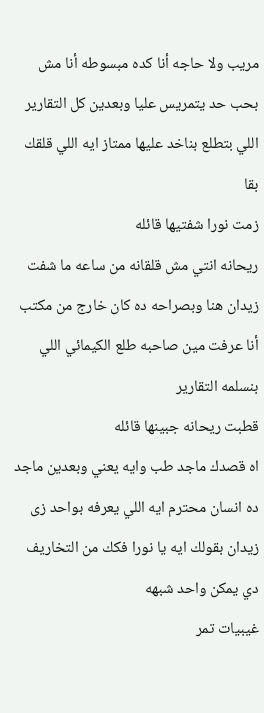مريب ولا حاجه أنا كده مبسوطه أنا مش بحب حد يتمريس عليا وبعدين كل التقارير اللي بتطلع بناخد عليها ممتاز ايه اللي قلقك بقا
زمت نورا شفتيها قائله
ريحانه انتي مش قلقانه من ساعه ما شفت زيدان هنا وبصراحه ده كان خارج من مكتب أنا عرفت مين صاحبه طلع الكيمائي اللي بنسلمه التقارير
قطبت ريحانه جبينها قائله
اه قصدك ماجد طب وايه يعني وبعدين ماجد ده انسان محترم ايه اللي يعرفه بواحد زى زيدان بقولك ايه يا نورا فكك من التخاريف دي يمكن واحد شبهه
غيبيات تمر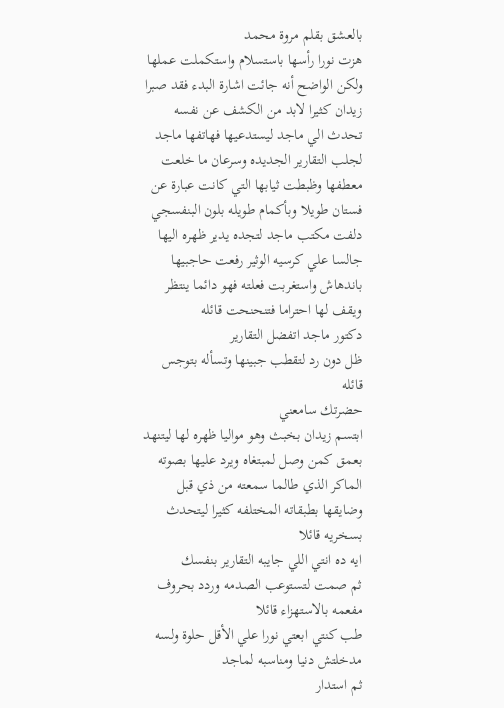بالعشق بقلم مروة محمد
هزت نورا رأسها باستسلام واستكملت عملها ولكن الواضح أنه جائت اشارة البدء فقد صبرا زيدان كثيرا لابد من الكشف عن نفسه تحدث الي ماجد ليستدعيها فهاتفها ماجد لجلب التقارير الجديده وسرعان ما خلعت معطفها وظبطت ثيابها التي كانت عبارة عن فستان طويلا وبأكمام طويله بلون البنفسجي دلفت مكتب ماجد لتجده يدير ظهره اليها جالسا علي كرسيه الوثير رفعت حاجبيها باندهاش واستغربت فعلته فهو دائما ينتظر ويقف لها احتراما فتنحنحت قائله
دكتور ماجد اتفضل التقارير
ظل دون رد لتقطب جبينها وتسأله بتوجس قائله
حضرتك سامعني
ابتسم زيدان بخبث وهو مواليا ظهره لها ليتنهد بعمق كمن وصل لمبتغاه ويرد عليها بصوته الماكر الذي طالما سمعته من ذي قبل وضايقها بطبقاته المختلفه كثيرا ليتحدث بسخريه قائلا
ايه ده انتي اللي جايبه التقارير بنفسك
ثم صمت لتستوعب الصدمه وردد بحروف مفعمه بالاستهزاء قائلا
طب كنتي ابعتي نورا علي الأقل حلوة ولسه مدخلتش دنيا ومناسبه لماجد
ثم استدار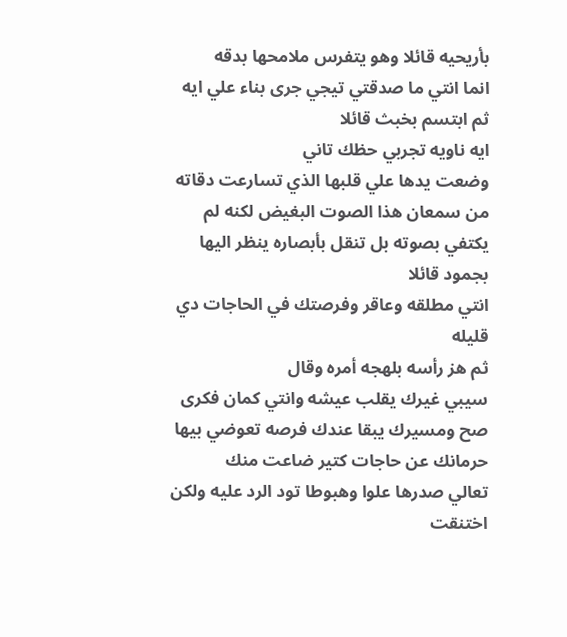بأريحيه قائلا وهو يتفرس ملامحها بدقه
انما انتي ما صدقتي تيجي جرى بناء علي ايه
ثم ابتسم بخبث قائلا
ايه ناويه تجربي حظك تاني
وضعت يدها علي قلبها الذي تسارعت دقاته من سمعان هذا الصوت البغيض لكنه لم يكتفي بصوته بل تنقل بأبصاره ينظر اليها بجمود قائلا
انتي مطلقه وعاقر وفرصتك في الحاجات دي قليله
ثم هز رأسه بلهجه أمره وقال
سيبي غيرك يقلب عيشه وانتي كمان فكرى صح ومسيرك يبقا عندك فرصه تعوضي بيها حرمانك عن حاجات كتير ضاعت منك
تعالي صدرها علوا وهبوطا تود الرد عليه ولكن اختنقت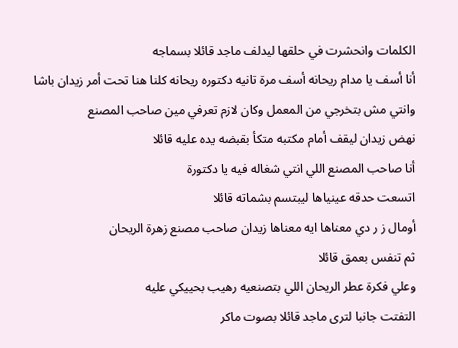الكلمات وانحشرت في حلقها ليدلف ماجد قائلا بسماجه
أنا أسف يا مدام ريحانه أسف مرة تانيه دكتوره ريحانه كلنا هنا تحت أمر زيدان باشا وانتي مش بتخرجي من المعمل وكان لازم تعرفي مين صاحب المصنع
نهض زيدان ليقف أمام مكتبه متكأ بقبضه يده عليه قائلا
أنا صاحب المصنع اللي انتي شغاله فيه يا دكتورة
اتسعت حدقه عينياها ليبتسم بشماته قائلا
أومال ز ر دي معناها ايه معناها زيدان صاحب مصنع زهرة الريحان
ثم تنفس بعمق قائلا
وعلي فكرة عطر الريحان اللي بتصنعيه رهيب بحييكي عليه
التفتت جانبا لترى ماجد قائلا بصوت ماكر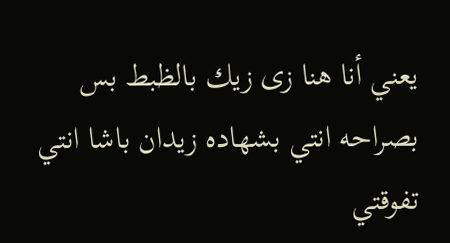يعني أنا هنا زى زيك بالظبط بس بصراحه انتي بشهاده زيدان باشا انتي تفوقتي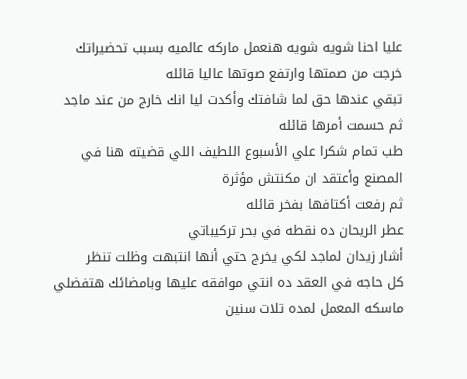عليا احنا شويه شويه هنعمل ماركه عالميه بسبب تحضيراتك
خرجت من صمتها وارتفع صوتها عاليا قائله
تبقي عندها حق لما شافتك وأكدت ليا انك خارج من عند ماجد
ثم حسمت أمرها قائله
طب تمام شكرا علي الأسبوع اللطيف اللي قضيته هنا في المصنع وأعتقد ان مكنتش مؤثرة
ثم رفعت أكتافها بفخر قائله
عطر الريحان ده نقطه في بحر تركيباتي
أشار زيدان لماجد لكي يخرج حتي أنها انتبهت وظلت تنظر
كل حاجه في العقد ده انتي موافقه عليها وبامضائك هتفضلي ماسكه المعمل لمده تلات سنين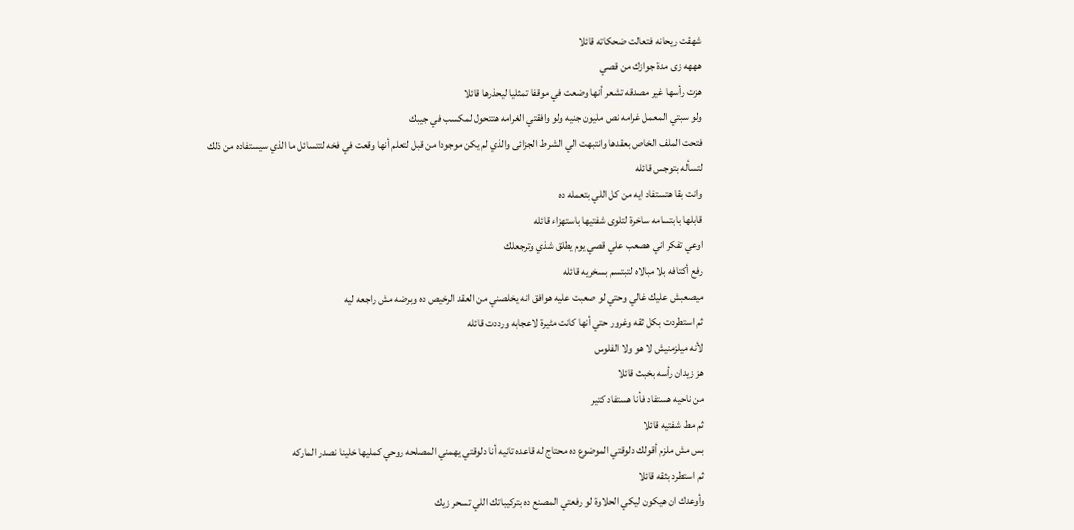شهقت ريحانه فتعالت ضحكاته قائلا
هههه زى مدة جوازك من قصي
هزت رأسها غير مصدقه تشعر أنها وضعت في موقفا تمثليا ليحذرها قائلا
ولو سبتي المعمل غرامه نص مليون جنيه ولو وافقتي الغرامه هتتحول لمكسب في جيبك
فتحت الملف الخاص بعقدها وانتبهت الي الشرط الجزائى والذي لم يكن موجودا من قبل لتعلم أنها وقعت في فخه لتتسائل ما الذي سيستفاده من ذلك
لتسأله بتوجس قائله
وانت بقا هتستفاد ايه من كل اللي بتعمله ده
قابلها بابتسامه ساخرة لتلوى شفتيها باستهزاء قائله
اوعي تفكر اني هصعب علي قصي يوم يطلق شذي وترجعلك
رفع أكتافه بلا مبالاه لتبتسم بسخريه قائله
ميصعبش عليك غالي وحتي لو صعبت عليه هوافق انه يخلصني من العقد الرخيص ده وبرضه مش راجعه ليه
ثم استطردت بكل ثقه وغرور حتي أنها كانت مٹيرة لاعجابه ورددت قائله
لأنه ميلزمنيش لا هو ولا الفلوس
هز زيدان رأسه بخبث قائلا
من ناحيه هستفاد فأنا هستفاد كتير
ثم مط شفتيه قائلا
بس مش ملزم أقولك دلوقتي الموضوع ده محتاج له قاعده تانيه أنا دلوقتي يهمني المصلحه روحي كمليها خلينا نصدر الماركه
ثم استطرد بثقه قائلا
وأوعدك ان هيكون ليكي الحلاوة لو رفعتي المصنع ده بتركيباتك اللي تسحر زيك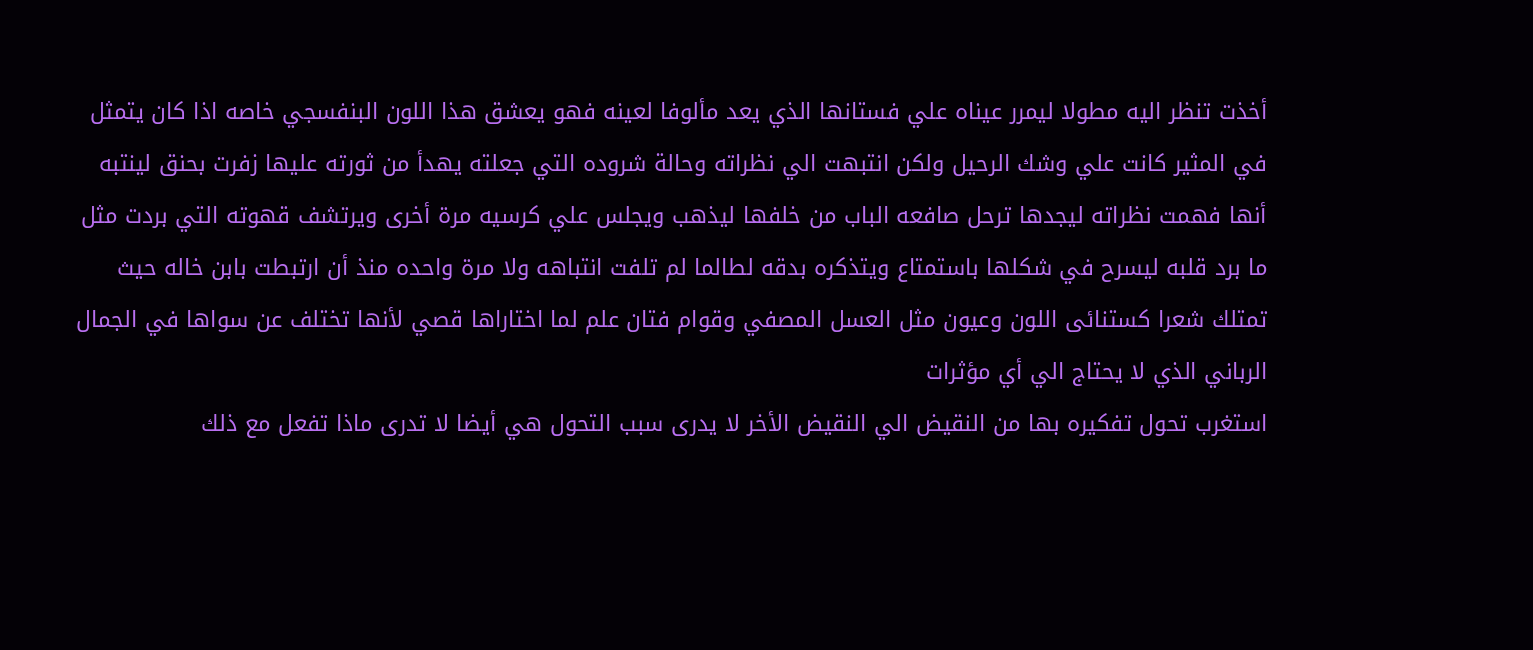أخذت تنظر اليه مطولا ليمرر عيناه علي فستانها الذي يعد مألوفا لعينه فهو يعشق هذا اللون البنفسجي خاصه اذا كان يتمثل في المثير كانت علي وشك الرحيل ولكن انتبهت الي نظراته وحالة شروده التي جعلته يهدأ من ثورته عليها زفرت بحنق لينتبه أنها فهمت نظراته ليجدها ترحل صافعه الباب من خلفها ليذهب ويجلس علي كرسيه مرة أخرى ويرتشف قهوته التي بردت مثل ما برد قلبه ليسرح في شكلها باستمتاع ويتذكره بدقه لطالما لم تلفت انتباهه ولا مرة واحده منذ أن ارتبطت بابن خاله حيث تمتلك شعرا كستنائى اللون وعيون مثل العسل المصفي وقوام فتان علم لما اختاراها قصي لأنها تختلف عن سواها في الجمال الرباني الذي لا يحتاج الي أي مؤثرات
استغرب تحول تفكيره بها من النقيض الي النقيض الأخر لا يدرى سبب التحول هي أيضا لا تدرى ماذا تفعل مع ذلك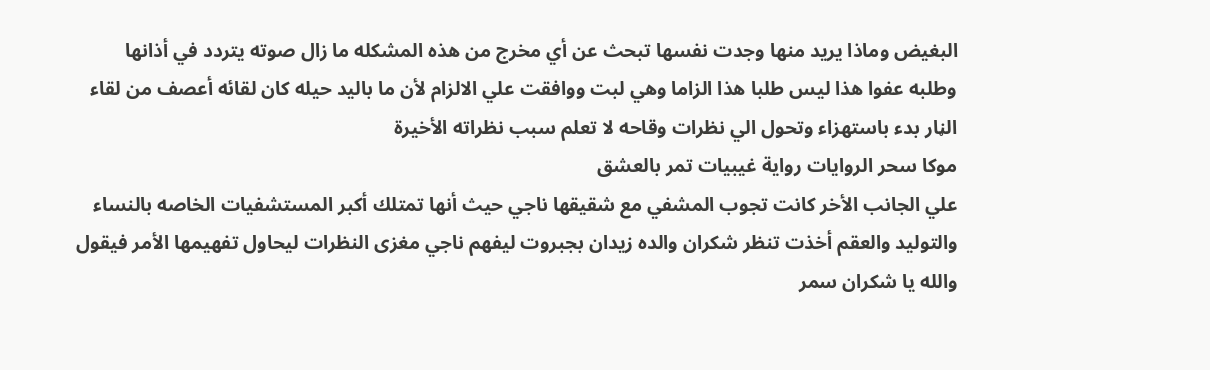البغيض وماذا يريد منها وجدت نفسها تبحث عن أي مخرج من هذه المشكله ما زال صوته يتردد في أذانها وطلبه عفوا هذا ليس طلبا هذا الزاما وهي لبت ووافقت علي الالزام لأن ما باليد حيله كان لقائه أعصف من لقاء الڼار بدء باستهزاء وتحول الي نظرات وقاحه لا تعلم سبب نظراته الأخيرة
موكا سحر الروايات رواية غيبيات تمر بالعشق
علي الجانب الأخر كانت تجوب المشفي مع شقيقها ناجي حيث أنها تمتلك أكبر المستشفيات الخاصه بالنساء والتوليد والعقم أخذت تنظر شكران والده زيدان بجبروت ليفهم ناجي مغزى النظرات ليحاول تفهيمها الأمر فيقول
والله يا شكران سمر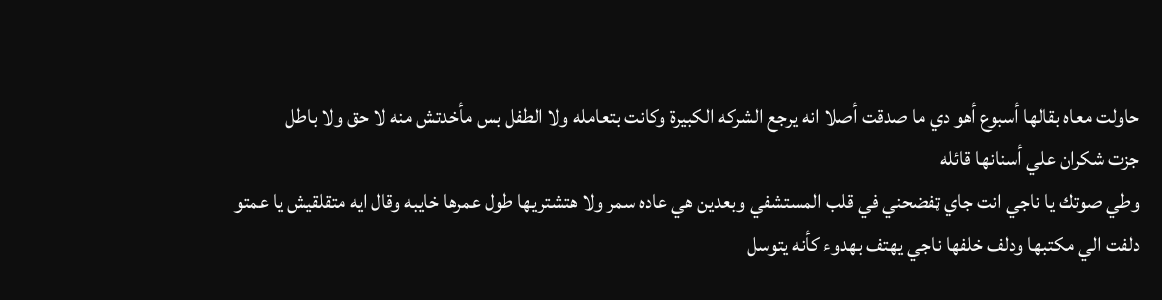حاولت معاه بقالها أسبوع أهو دي ما صدقت أصلا انه يرجع الشركه الكبيرة وكانت بتعامله ولا الطفل بس مأخدتش منه لا حق ولا باطل
جزت شكران علي أسنانها قائله
وطي صوتك يا ناجي انت جاي ټفضحني في قلب المستشفي وبعدين هي عاده سمر ولا هتشتريها طول عمرها خايبه وقال ايه متقلقيش يا عمتو
دلفت الي مكتبها ودلف خلفها ناجي يهتف بهدوء كأنه يتوسل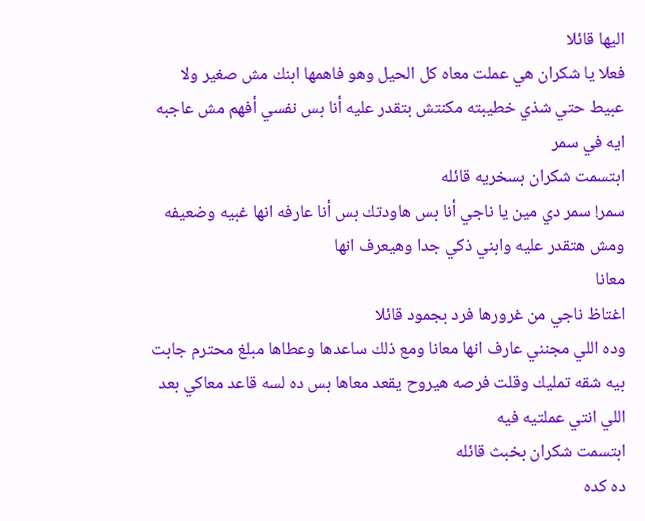اليها قائلا
فعلا يا شكران هي عملت معاه كل الحيل وهو فاهمها ابنك مش صغير ولا عبيط حتي شذي خطيبته مكنتش بتقدر عليه أنا بس نفسي أفهم مش عاجبه ايه في سمر
ابتسمت شكران بسخريه قائله
سمر! سمر دي مين يا ناجي أنا بس هاودتك بس أنا عارفه انها غبيه وضعيفه ومش هتقدر عليه وابني ذكي جدا وهيعرف انها
معانا
اغتاظ ناجي من غرورها فرد بجمود قائلا
وده اللي مجنني عارف انها معانا ومع ذلك ساعدها وعطاها مبلغ محترم جابت بيه شقه تمليك وقلت فرصه هيروح يقعد معاها بس ده لسه قاعد معاكي بعد اللي انتي عملتيه فيه
ابتسمت شكران بخبث قائله
ده كده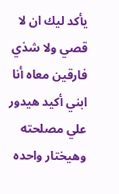يأكد ليك ان لا قصي ولا شذي فارقين معاه أنا ابني أكيد هيدور علي مصلحته وهيختار واحده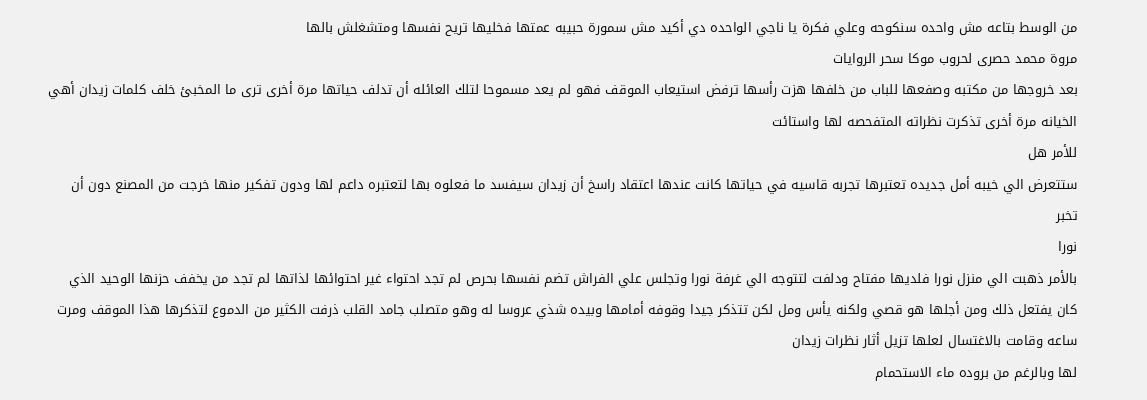من الوسط بتاعه مش واحده سنكوحه وعلي فكرة يا ناجي الواحده دي أكيد مش سمورة حبيبه عمتها فخليها تريح نفسها ومتشغلش بالها
مروة محمد حصرى لحروب موكا سحر الروايات
بعد خروجها من مكتبه وصفعها للباب من خلفها هزت رأسها ترفض استيعاب الموقف فهو لم يعد مسموحا لتلك العائله أن تدلف حياتها مرة أخرى ترى ما المخبئ خلف كلمات زيدان أهي الخيانه مرة أخرى تذكرت نظراته المتفحصه لها واستائت
للأمر هل
ستتعرض الي خيبه أمل جديده تعتبرها تجربه قاسيه في حياتها كانت عندها اعتقاد راسخ أن زيدان سيفسد ما فعلوه بها لتعتبره داعم لها ودون تفكير منها خرجت من المصنع دون أن تخبر
نورا
بالأمر ذهبت الي منزل نورا فلديها مفتاح ودلفت لتتوجه الي غرفة نورا وتجلس علي الفراش تضم نفسها بحرص لم تجد احتواء غير احتوائها لذاتها لم تجد من يخفف حزنها الوحيد الذي كان يفتعل ذلك ومن أجلها هو قصي ولكنه يأس ومل لكن تتذكر جيدا وقوفه أمامها وبيده شذي عروسا له وهو متصلب جامد القلب ذرفت الكثير من الدموع لتذكرها هذا الموقف ومرت ساعه وقامت بالاغتسال لعلها تزيل أثار نظرات زيدان
لها وبالرغم من بروده ماء الاستحمام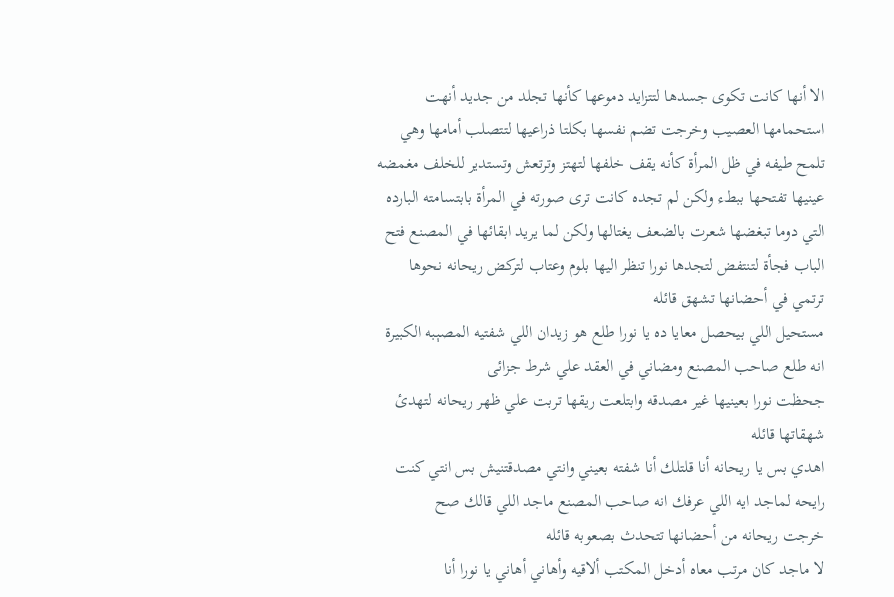الا أنها كانت تكوى جسدها لتتزايد دموعها كأنها تجلد من جديد أنهت استحمامها العصيب وخرجت تضم نفسها بكلتا ذراعيها لتتصلب أمامها وهي تلمح طيفه في ظل المرأة كأنه يقف خلفها لتهتز وترتعش وتستدير للخلف مغمضه عينيها تفتحها ببطء ولكن لم تجده كانت ترى صورته في المرأة بابتسامته البارده التي دوما تبغضها شعرت بالضعف يغتالها ولكن لما يريد ابقائها في المصنع فتح الباب فجأة لتنتفض لتجدها نورا تنظر اليها بلوم وعتاب لتركض ريحانه نحوها ترتمي في أحضانها تشهق قائله
مستحيل اللي بيحصل معايا ده يا نورا طلع هو زيدان اللي شفتيه المصېبه الكبيرة انه طلع صاحب المصنع ومضاني في العقد علي شرط جزائى
جحظت نورا بعينيها غير مصدقه وابتلعت ريقها تربت علي ظهر ريحانه لتهدئ شهقاتها قائله
اهدي بس يا ريحانه أنا قلتلك أنا شفته بعيني وانتي مصدقتنيش بس انتي كنت رايحه لماجد ايه اللي عرفك انه صاحب المصنع ماجد اللي قالك صح
خرجت ريحانه من أحضانها تتحدث بصعوبه قائله
لا ماجد كان مرتب معاه أدخل المكتب ألاقيه وأهاني أهاني يا نورا أنا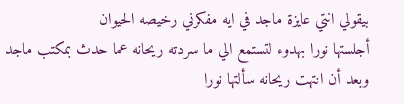بيقولي انتي عايزة ماجد في ايه مفكرني رخيصه الحيوان
أجلستها نورا بهدوء لتستمع الي ما سردته ريحانه عما حدث بمكتب ماجد وبعد أن انتهت ريحانه سألتها نورا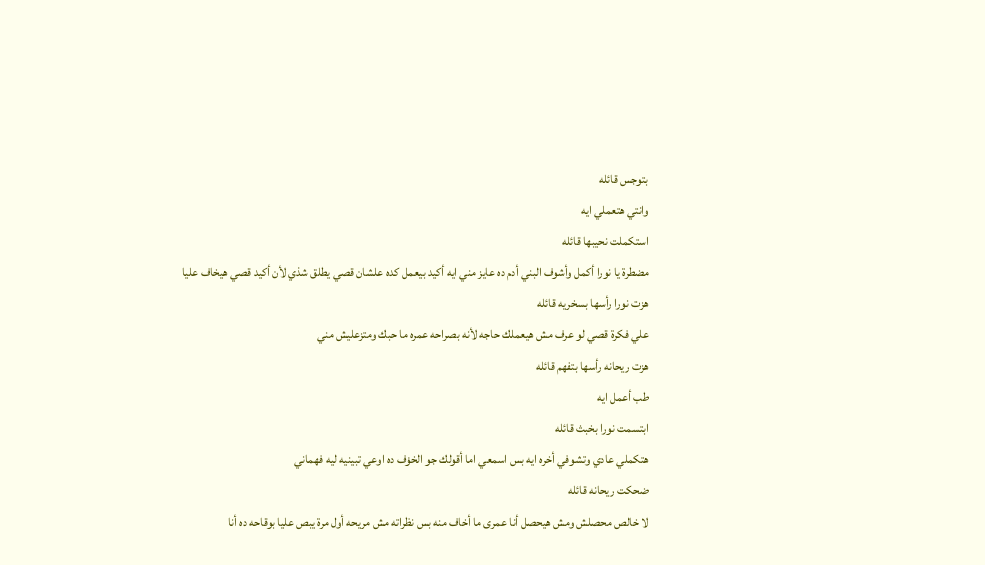بتوجس قائله
وانتي هتعملي ايه
استكملت نحيبها قائله
مضطرة يا نورا أكمل وأشوف البني أدم ده عايز مني ايه أكيد بيعمل كده علشان قصي يطلق شذي لأن أكيد قصي هيخاف عليا
هزت نورا رأسها بسخريه قائله
علي فكرة قصي لو عرف مش هيعملك حاجه لأنه بصراحه عمره ما حبك ومتزعليش مني
هزت ريحانه رأسها بتفهم قائله
طب أعمل ايه
ابتسمت نورا بخبث قائله
هتكملي عادي وتشوفي أخره ايه بس اسمعي اما أقولك جو الخۏف ده اوعي تبينيه ليه فهماني
ضحكت ريحانه قائله
لا خالص محصلش ومش هيحصل أنا عمرى ما أخاف منه بس نظراته مش مريحه أول مرة يبص عليا بوقاحه ده أنا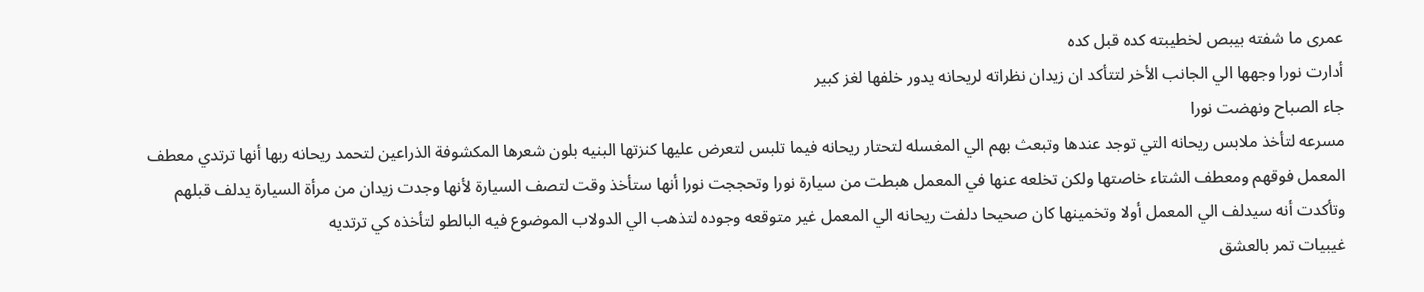عمرى ما شفته بيبص لخطيبته كده قبل كده
أدارت نورا وجهها الي الجانب الأخر لتتأكد ان زيدان نظراته لريحانه يدور خلفها لغز كبير
جاء الصباح ونهضت نورا
مسرعه لتأخذ ملابس ريحانه التي توجد عندها وتبعث بهم الي المغسله لتحتار ريحانه فيما تلبس لتعرض عليها كنزتها البنيه بلون شعرها المكشوفة الذراعين لتحمد ريحانه ربها أنها ترتدي معطف المعمل فوقهم ومعطف الشتاء خاصتها ولكن تخلعه عنها في المعمل هبطت من سيارة نورا وتحججت نورا أنها ستأخذ وقت لتصف السيارة لأنها وجدت زيدان من مرأة السيارة يدلف قبلهم وتأكدت أنه سيدلف الي المعمل أولا وتخمينها كان صحيحا دلفت ريحانه الي المعمل غير متوقعه وجوده لتذهب الي الدولاب الموضوع فيه البالطو لتأخذه كي ترتديه
غيبيات تمر بالعشق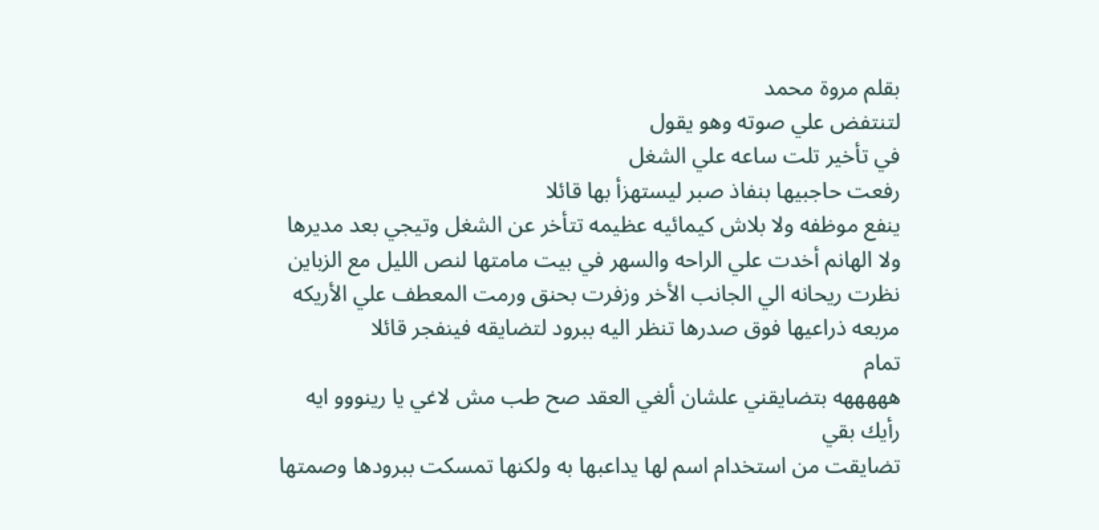بقلم مروة محمد
لتنتفض علي صوته وهو يقول
في تأخير تلت ساعه علي الشغل
رفعت حاجبيها بنفاذ صبر ليستهزأ بها قائلا
ينفع موظفه ولا بلاش كيمائيه عظيمه تتأخر عن الشغل وتيجي بعد مديرها ولا الهانم أخدت علي الراحه والسهر في بيت مامتها لنص الليل مع الزباين
نظرت ريحانه الي الجانب الأخر وزفرت بحنق ورمت المعطف علي الأريكه مربعه ذراعيها فوق صدرها تنظر اليه ببرود لتضايقه فينفجر قائلا
تمام
هههههه بتضايقني علشان ألغي العقد صح طب مش لاغي يا رينووو ايه رأيك بقي
تضايقت من استخدام اسم لها يداعبها به ولكنها تمسكت ببرودها وصمتها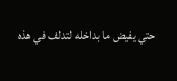حتي يفيض ما بداخله لتدلف في هذه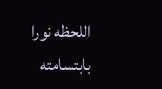اللحظه نورا بابتسامته